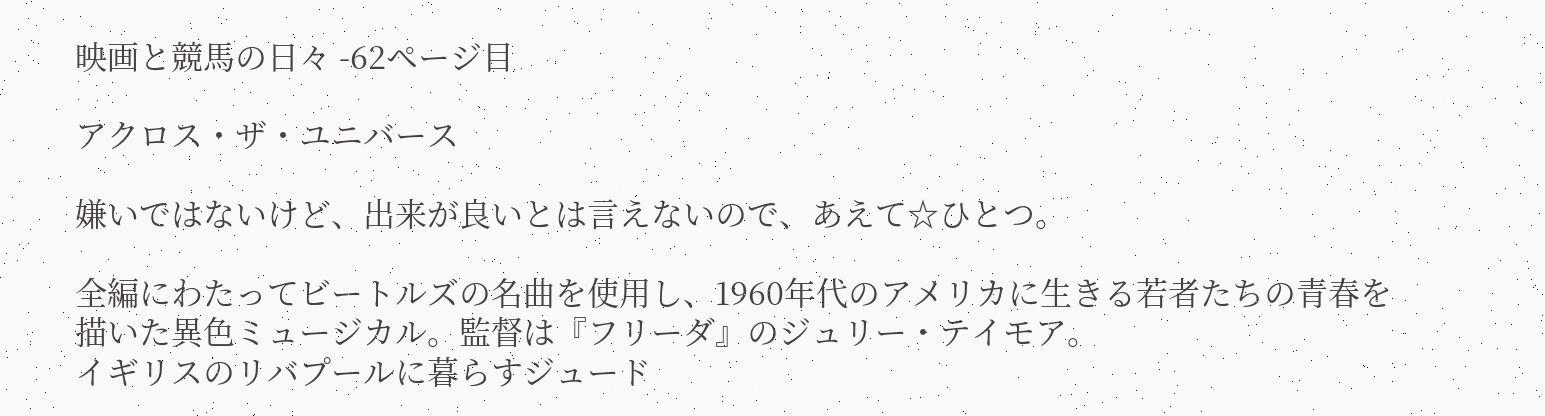映画と競馬の日々 -62ページ目

アクロス・ザ・ユニバース

嫌いではないけど、出来が良いとは言えないので、あえて☆ひとつ。

全編にわたってビートルズの名曲を使用し、1960年代のアメリカに生きる若者たちの青春を描いた異色ミュージカル。監督は『フリーダ』のジュリー・テイモア。
イギリスのリバプールに暮らすジュード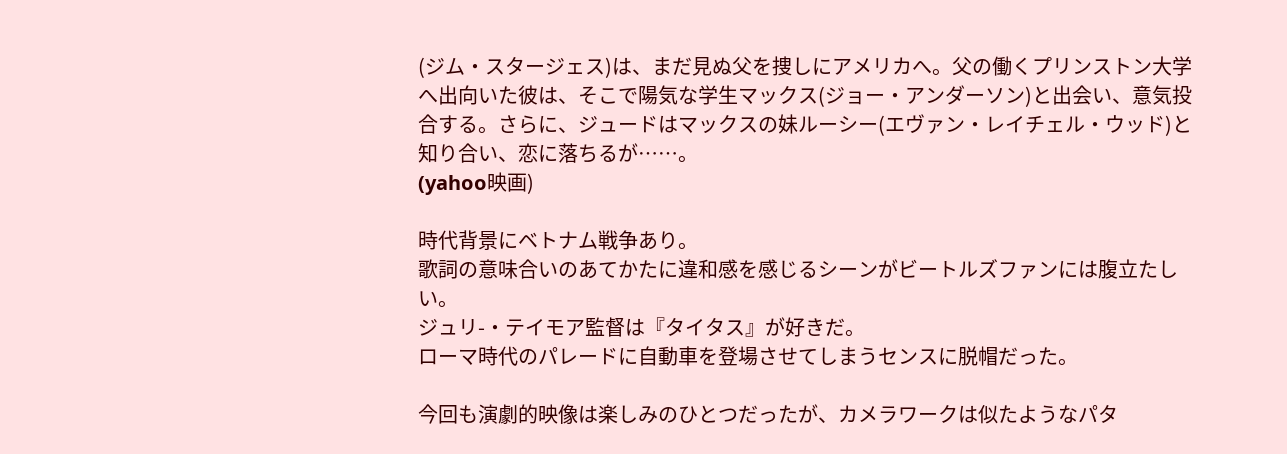(ジム・スタージェス)は、まだ見ぬ父を捜しにアメリカへ。父の働くプリンストン大学へ出向いた彼は、そこで陽気な学生マックス(ジョー・アンダーソン)と出会い、意気投合する。さらに、ジュードはマックスの妹ルーシー(エヴァン・レイチェル・ウッド)と知り合い、恋に落ちるが……。
(yahoo映画)

時代背景にベトナム戦争あり。
歌詞の意味合いのあてかたに違和感を感じるシーンがビートルズファンには腹立たしい。
ジュリ-・テイモア監督は『タイタス』が好きだ。
ローマ時代のパレードに自動車を登場させてしまうセンスに脱帽だった。

今回も演劇的映像は楽しみのひとつだったが、カメラワークは似たようなパタ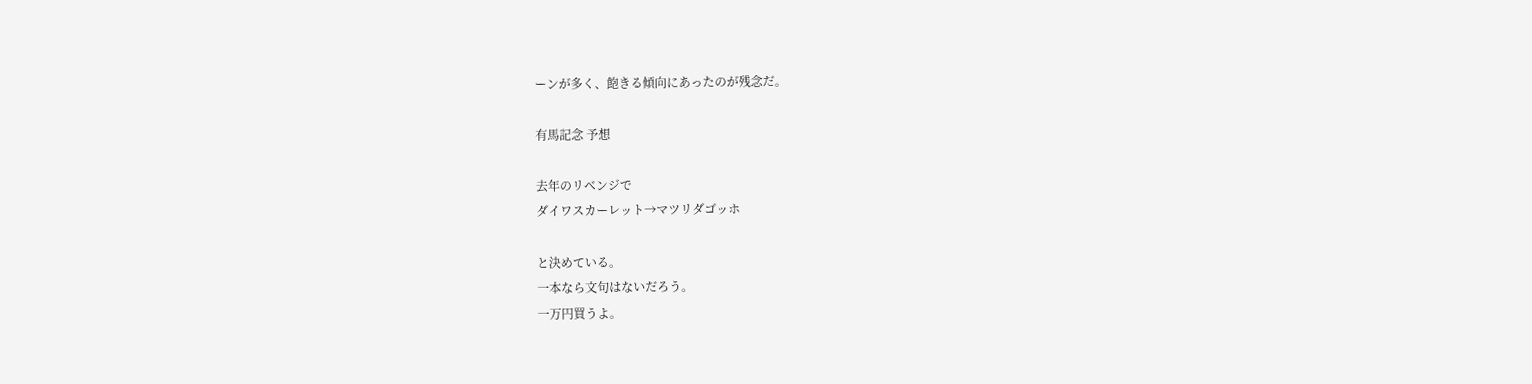ーンが多く、飽きる傾向にあったのが残念だ。

有馬記念 予想

去年のリベンジで
ダイワスカーレット→マツリダゴッホ

と決めている。
一本なら文句はないだろう。
一万円買うよ。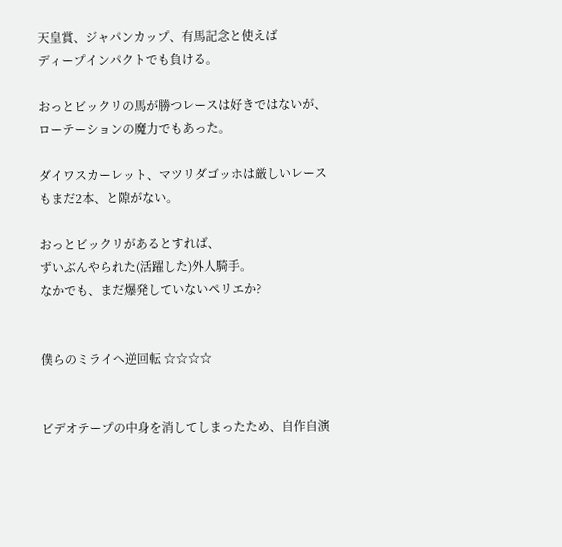天皇賞、ジャパンカップ、有馬記念と使えば
ディープインパクトでも負ける。

おっとビックリの馬が勝つレースは好きではないが、
ローテーションの魔力でもあった。

ダイワスカーレット、マツリダゴッホは厳しいレースもまだ2本、と隙がない。

おっとビックリがあるとすれば、
ずいぶんやられた(活躍した)外人騎手。
なかでも、まだ爆発していないペリエか?


僕らのミライへ逆回転 ☆☆☆☆


ビデオテープの中身を消してしまったため、自作自演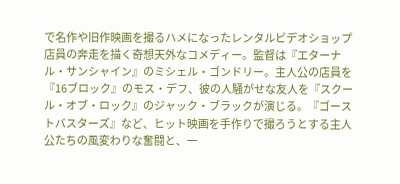で名作や旧作映画を撮るハメになったレンタルビデオショップ店員の奔走を描く奇想天外なコメディー。監督は『エターナル・サンシャイン』のミシェル・ゴンドリー。主人公の店員を『16ブロック』のモス・デフ、彼の人騒がせな友人を『スクール・オブ・ロック』のジャック・ブラックが演じる。『ゴーストバスターズ』など、ヒット映画を手作りで撮ろうとする主人公たちの風変わりな奮闘と、一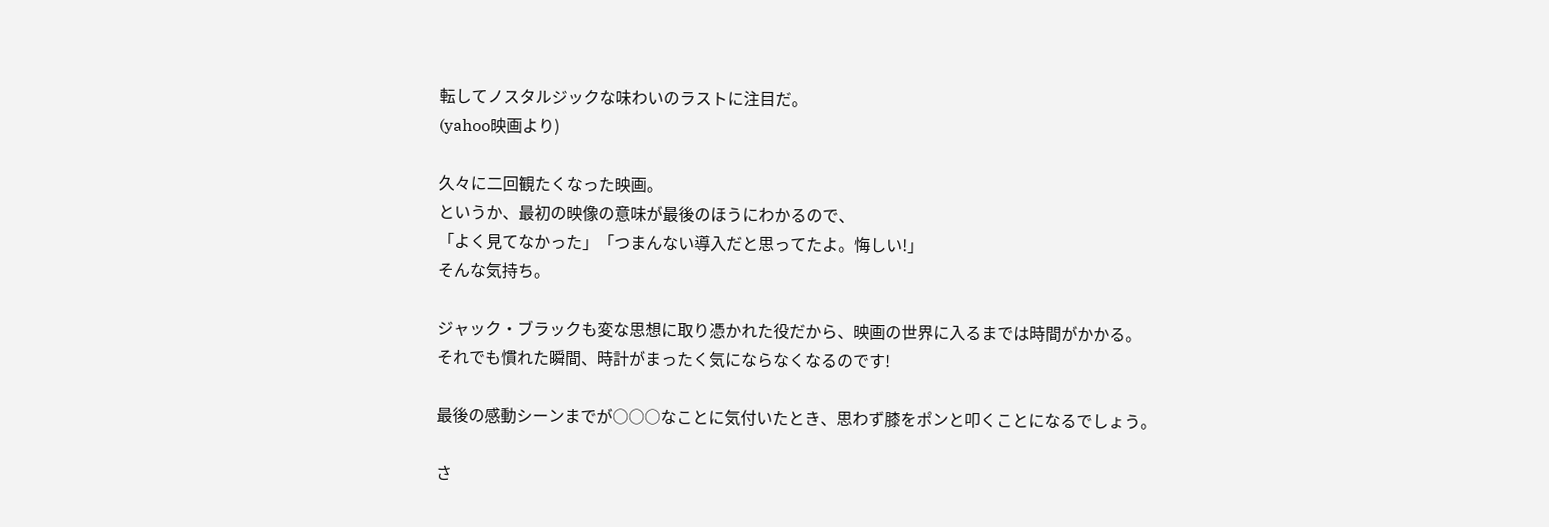転してノスタルジックな味わいのラストに注目だ。
(yahoo映画より)

久々に二回観たくなった映画。
というか、最初の映像の意味が最後のほうにわかるので、
「よく見てなかった」「つまんない導入だと思ってたよ。悔しい!」
そんな気持ち。

ジャック・ブラックも変な思想に取り憑かれた役だから、映画の世界に入るまでは時間がかかる。
それでも慣れた瞬間、時計がまったく気にならなくなるのです!

最後の感動シーンまでが○○○なことに気付いたとき、思わず膝をポンと叩くことになるでしょう。

さ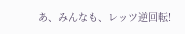あ、みんなも、レッツ逆回転!